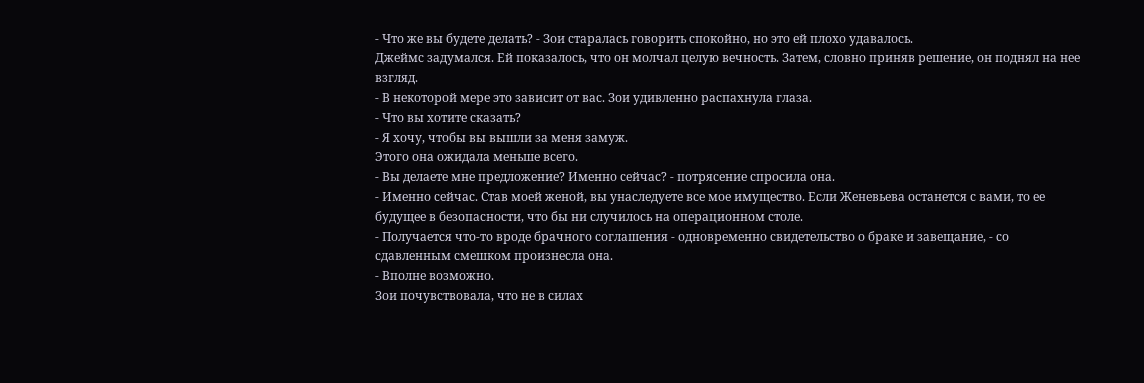- Что же вы будете делать? - Зои старалась говорить спокойно, но это ей плохо удавалось.
Джеймс задумался. Ей показалось, что он молчал целую вечность. Затем, словно приняв решение, он поднял на нее взгляд.
- В некоторой мере это зависит от вас. Зои удивленно распахнула глаза.
- Что вы хотите сказать?
- Я хочу, чтобы вы вышли за меня замуж.
Этого она ожидала меньше всего.
- Вы делаете мне предложение? Именно сейчас? - потрясение спросила она.
- Именно сейчас. Став моей женой, вы унаследуете все мое имущество. Если Женевьева останется с вами, то ее будущее в безопасности, что бы ни случилось на операционном столе.
- Получается что-то вроде брачного соглашения - одновременно свидетельство о браке и завещание, - со сдавленным смешком произнесла она.
- Вполне возможно.
Зои почувствовала, что не в силах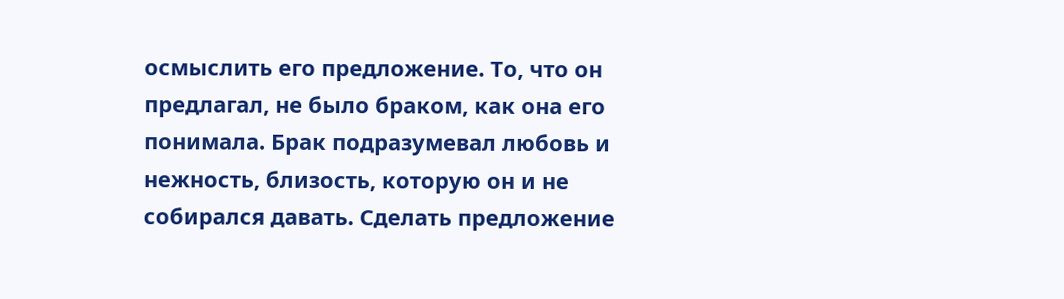осмыслить его предложение. То, что он предлагал, не было браком, как она его понимала. Брак подразумевал любовь и нежность, близость, которую он и не собирался давать. Сделать предложение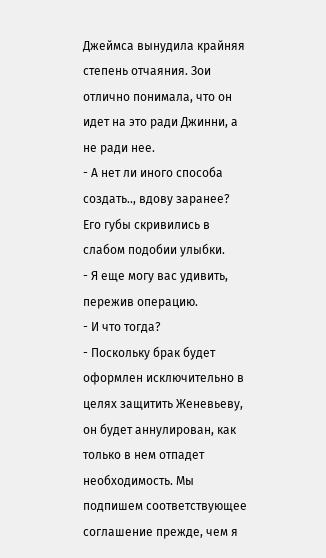Джеймса вынудила крайняя степень отчаяния. Зои отлично понимала, что он идет на это ради Джинни, а не ради нее.
- А нет ли иного способа создать.., вдову заранее?
Его губы скривились в слабом подобии улыбки.
- Я еще могу вас удивить, пережив операцию.
- И что тогда?
- Поскольку брак будет оформлен исключительно в целях защитить Женевьеву, он будет аннулирован, как только в нем отпадет необходимость. Мы подпишем соответствующее соглашение прежде, чем я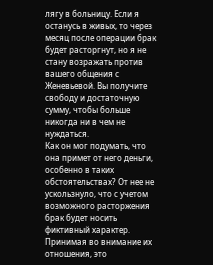лягу в больницу. Если я останусь в живых, то через месяц после операции брак будет расторгнут, но я не стану возражать против вашего общения с Женевьевой. Вы получите свободу и достаточную сумму, чтобы больше никогда ни в чем не нуждаться.
Как он мог подумать, что она примет от него деньги, особенно в таких обстоятельствах? От нее не ускользнуло, что с учетом возможного расторжения брак будет носить фиктивный характер. Принимая во внимание их отношения, это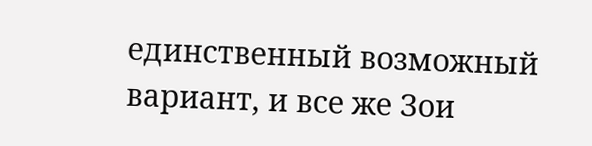единственный возможный вариант, и все же Зои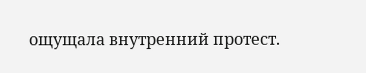ощущала внутренний протест.